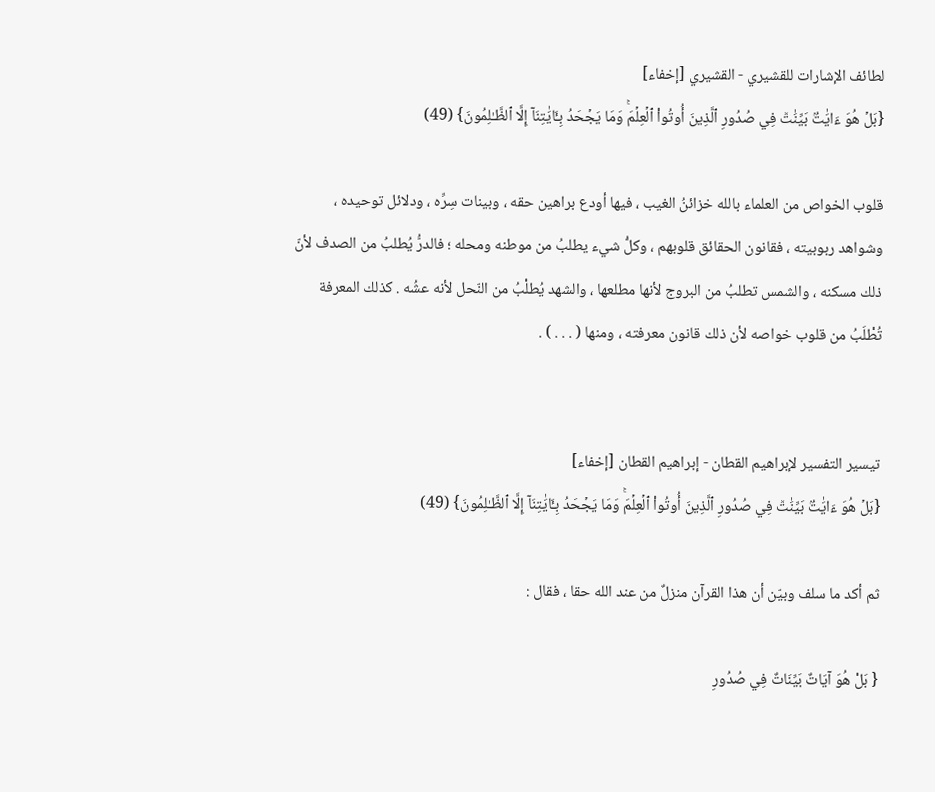لطائف الإشارات للقشيري - القشيري [إخفاء]
{بَلۡ هُوَ ءَايَٰتُۢ بَيِّنَٰتٞ فِي صُدُورِ ٱلَّذِينَ أُوتُواْ ٱلۡعِلۡمَۚ وَمَا يَجۡحَدُ بِـَٔايَٰتِنَآ إِلَّا ٱلظَّـٰلِمُونَ} (49)

قلوب الخواص من العلماء بالله خزائنُ الغيب ، فيها أودع براهين حقه ، وبينات سِرِّه ، ودلائل توحيده ، وشواهد ربوبيته ، فقانون الحقائق قلوبهم ، وكلُّ شيء يطلبُ من موطنه ومحله ؛ فالدرُّ يُطلبُ من الصدف لأنّ ذلك مسكنه ، والشمس تطلبُ من البروج لأنها مطلعها ، والشهد يُطلْبُ من النّحل لأنه عشُه . كذلك المعرفة تُطْلَبُ من قلوب خواصه لأن ذلك قانون معرفته ، ومنها ( . . . ) .


تيسير التفسير لإبراهيم القطان - إبراهيم القطان [إخفاء]
{بَلۡ هُوَ ءَايَٰتُۢ بَيِّنَٰتٞ فِي صُدُورِ ٱلَّذِينَ أُوتُواْ ٱلۡعِلۡمَۚ وَمَا يَجۡحَدُ بِـَٔايَٰتِنَآ إِلَّا ٱلظَّـٰلِمُونَ} (49)

ثم أكد ما سلف وبيّن أن هذا القرآن منزلٌ من عند الله حقا ، فقال :

{ بَلْ هُوَ آيَاتٌ بَيِّنَاتٌ فِي صُدُورِ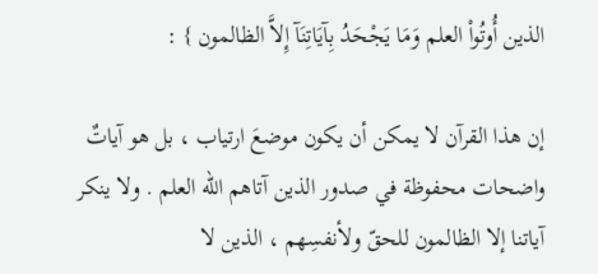الذين أُوتُواْ العلم وَمَا يَجْحَدُ بِآيَاتِنَآ إِلاَّ الظالمون } :

إن هذا القرآن لا يمكن أن يكون موضعَ ارتياب ، بل هو آياتٌ واضحات محفوظة في صدور الذين آتاهم الله العلم . ولا ينكر آياتنا إلا الظالمون للحقّ ولأنفسِهم ، الذين لا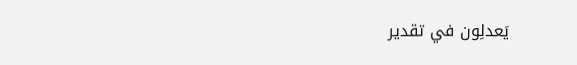يَعدلِون في تقدير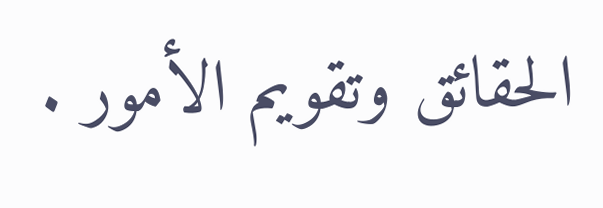الحقائق وتقويم الأمور .